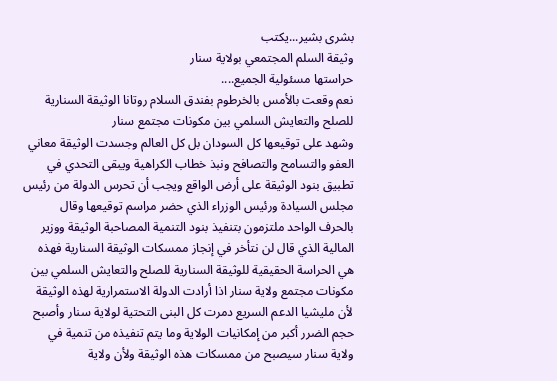بشرى بشير...يكتب
وثيقة السلم المجتمعي بولاية سنار
حراستها مسئولية الجميع....
نعم وقعت بالأمس بالخرطوم بفندق السلام روتانا الوثيقة السنارية للصلح والتعايش السلمي بين مكونات مجتمع سنار
وشهد على توقيعها كل السودان بل كل العالم وجسدت الوثيقة معاني العفو والتسامح والتصافح ونبذ خطاب الكراهية ويبقى التحدي في تطبيق بنود الوثيقة على أرض الواقع ويجب أن تحرس الدولة من رئيس مجلس السيادة ورئيس الوزراء الذي حضر مراسم توقيعها وقال بالحرف الواحد ملتزمون بتنفيذ بنود التنمية المصاحبة الوثيقة ووزير المالية الذي قال لن نتأخر في إنجاز ممسكات الوثيقة السنارية فهذه هي الحراسة الحقيقية للوثيقة السنارية للصلح والتعايش السلمي بين مكونات مجتمع ولاية سنار اذا أرادت الدولة الاستمرارية لهذه الوثيقة لأن مليشيا الدعم السريع دمرت كل البنى التحتية لولاية سنار وأصبح حجم الضرر أكبر من إمكانيات الولاية وما يتم تنفيذه من تنمية في ولاية سنار سيصبح من ممسكات هذه الوثيقة ولأن ولاية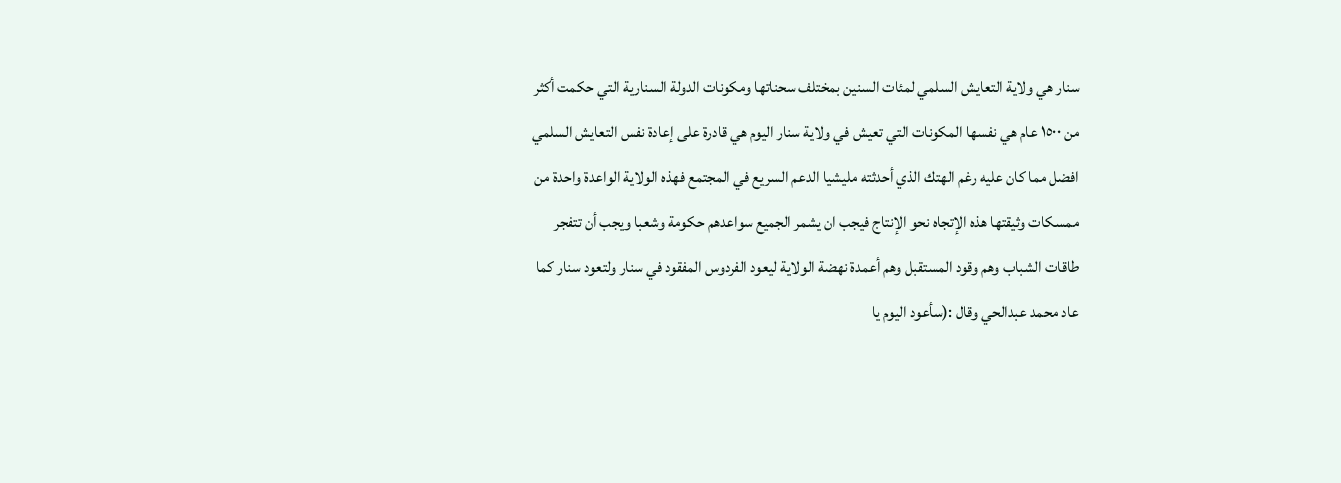سنار هي ولاية التعايش السلمي لمئات السنين بمختلف سحناتها ومكونات الدولة السنارية التي حكمت أكثر من ١٥٠٠ عام هي نفسها المكونات التي تعيش في ولاية سنار اليوم هي قادرة على إعادة نفس التعايش السلمي افضل مما كان عليه رغم الهتك الذي أحدثته مليشيا الدعم السريع في المجتمع فهذه الولاية الواعدة واحدة من ممسكات وثيقتها هذه الإتجاه نحو الإنتاج فيجب ان يشمر الجميع سواعدهم حكومة وشعبا ويجب أن تتفجر طاقات الشباب وهم وقود المستقبل وهم أعمدة نهضة الولاية ليعود الفردوس المفقود في سنار ولتعود سنار كما عاد محمد عبدالحي وقال :(سأعود اليوم يا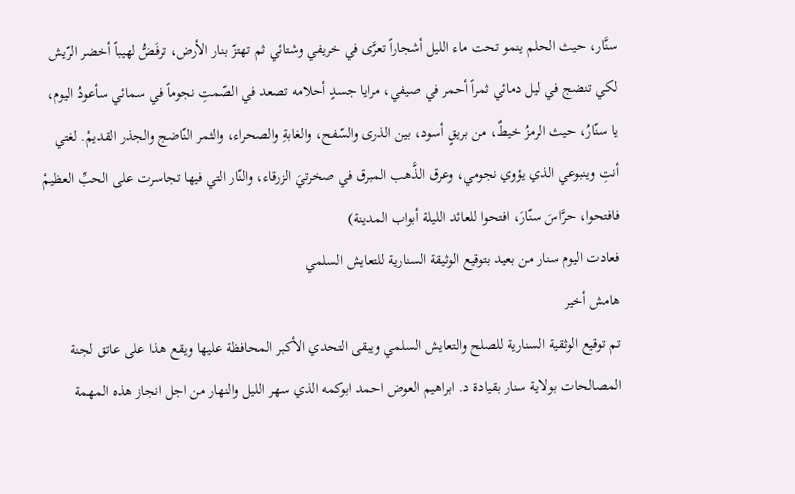سنَّار، حيث الحلم ينمو تحت ماء الليل أشجاراً تعرَّى في خريفي وشتائي ثم تهتزّ بنار الأرض، ترفَضُّ لهيباً أخضر الرّيش لكي تنضج في ليل دمائي ثمراً أحمر في صيفي، مرايا جسدٍ أحلامه تصعد في الصّمتِ نجوماً في سمائي سأعودُ اليوم، يا سنّارُ، حيث الرمزُ خيطٌ، من بريقٍ أسود، بين الذرى والسّفح، والغابةِ والصحراء، والثمر النّاضج والجذر القديمْ. لغتي أنتِ وينبوعي الذي يؤوي نجومي، وعرق الذَّهب المبرق في صخرتيَ الزرقاء، والنّار التي فيها تجاسرت على الحبِّ العظيمْ فافتحوا، حرَّاسَ سنّارَ، افتحوا للعائد الليلة أبواب المدينة)
فعادت اليوم سنار من بعيد بتوقيع الوثيقة السنارية للتعايش السلمي
هامش أخير
تم توقيع الوثقية السنارية للصلح والتعايش السلمي ويبقى التحدي الأكبر المحافظة عليها ويقع هذا على عاتق لجنة المصالحات بولاية سنار بقيادة د. ابراهيم العوض احمد ابوكمه الذي سهر الليل والنهار من اجل انجاز هذه المهمة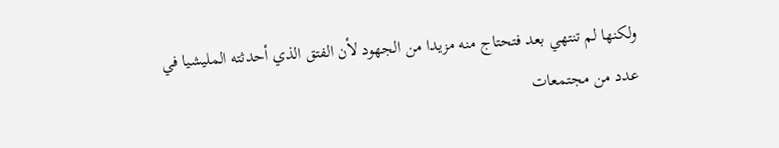ولكنها لم تنتهي بعد فتحتاج منه مزيدا من الجهود لأن الفتق الذي أحدثته المليشيا في عدد من مجتمعات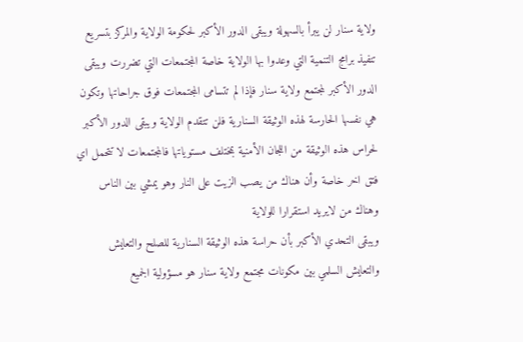ولاية سنار لن يبرأ بالسهولة ويبقى الدور الأكبر لحكومة الولاية والمركز بتسريع تنفيذ برامج التنمية التي وعدوا بها الولاية خاصة المجتمعات التي تضررت ويبقى الدور الأكبر لمجتمع ولاية سنار فإذا لم تتسامى المجتمعات فوق جراحاتها وتكون هي نفسها الحارسة لهذه الوثيقة السنارية فلن تتقدم الولاية ويبقى الدور الأكبر لحراس هذه الوثيقة من اللجان الأمنية بمختلف مستوياتها فالمجتمعات لا تتحمل اي فتق اخر خاصة وأن هناك من يصب الزيت على النار وهو يمشي بين الناس وهناك من لايريد استقرارا للولاية
ويبقى التحدي الأكبر بأن حراسة هذه الوثيقة السنارية للصلح والتعايش والتعايش السلمي بين مكونات مجتمع ولاية سنار هو مسؤولية الجميع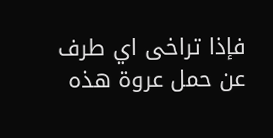فإذا تراخى اي طرف عن حمل عروة هذه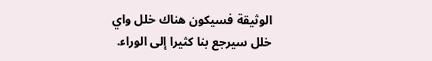الوثيقة فسيكون هناك خلل واي خلل سيرجع بنا كثيرا إلى الوراء.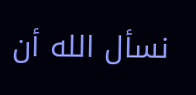نسأل الله أن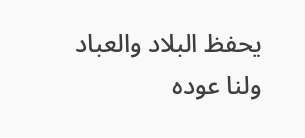يحفظ البلاد والعباد
ولنا عوده